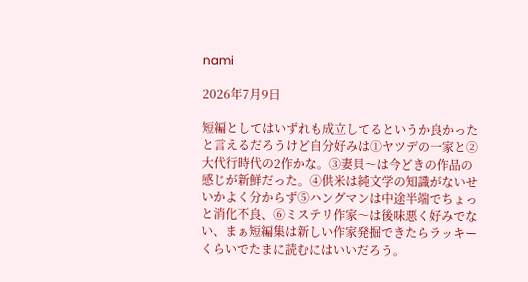nami

2026年7月9日

短編としてはいずれも成立してるというか良かったと言えるだろうけど自分好みは①ヤツデの一家と②大代行時代の2作かな。③妻貝〜は今どきの作品の感じが新鮮だった。④供米は純文学の知識がないせいかよく分からず⑤ハングマンは中途半端でちょっと消化不良、⑥ミステリ作家〜は後味悪く好みでない、まぁ短編集は新しい作家発掘できたらラッキーくらいでたまに読むにはいいだろう。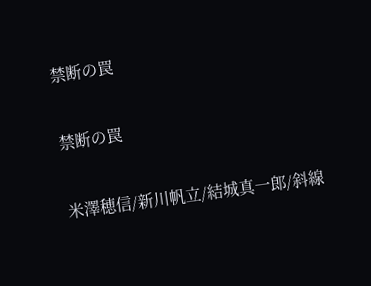禁断の罠

禁断の罠

米澤穂信/新川帆立/結城真一郎/斜線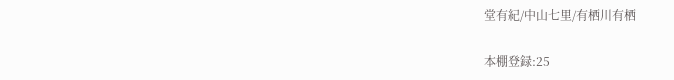堂有紀/中山七里/有栖川有栖

本棚登録:25